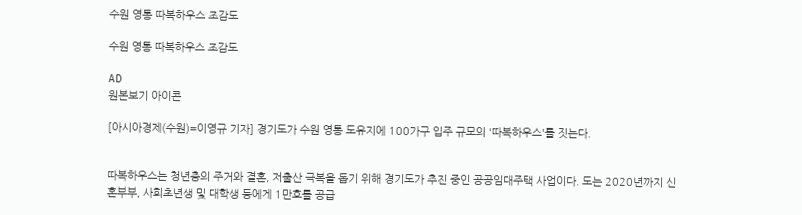수원 영통 따복하우스 조감도

수원 영통 따복하우스 조감도

AD
원본보기 아이콘

[아시아경제(수원)=이영규 기자] 경기도가 수원 영통 도유지에 100가구 입주 규모의 '따복하우스'를 짓는다.


따복하우스는 청년층의 주거와 결혼, 저출산 극복을 돕기 위해 경기도가 추진 중인 공공임대주택 사업이다. 도는 2020년까지 신혼부부, 사회초년생 및 대학생 등에게 1만호를 공급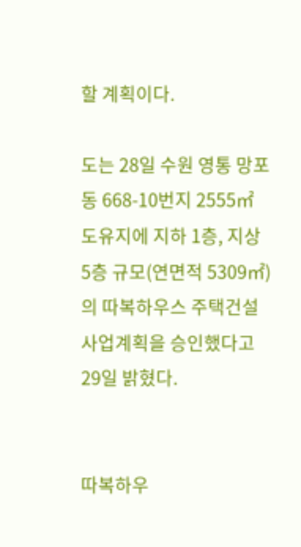할 계획이다.

도는 28일 수원 영통 망포동 668-10번지 2555㎡ 도유지에 지하 1층, 지상 5층 규모(연면적 5309㎡)의 따복하우스 주택건설 사업계획을 승인했다고 29일 밝혔다.


따복하우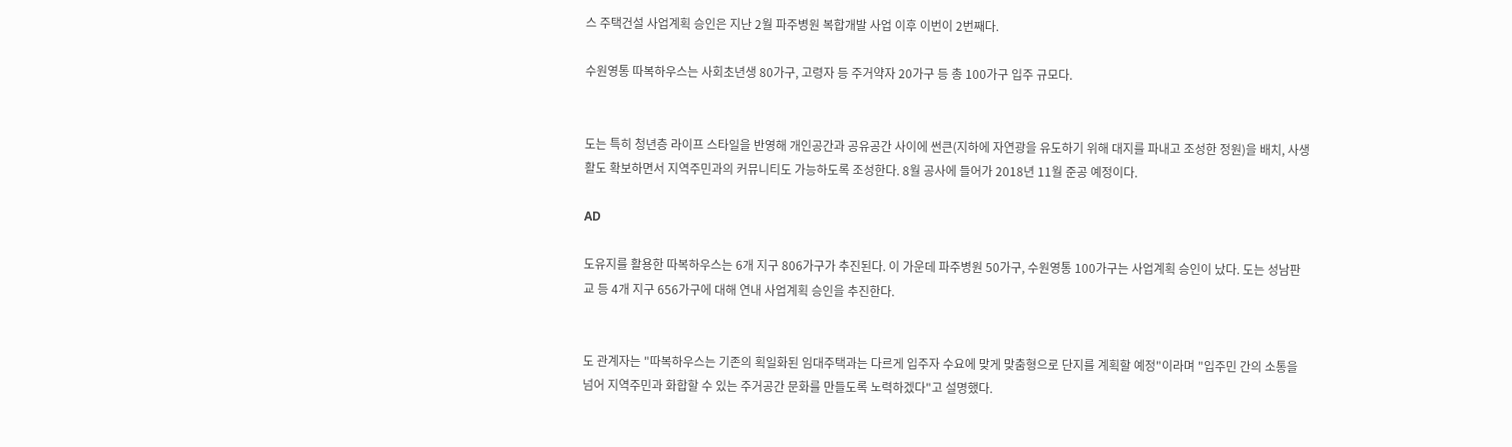스 주택건설 사업계획 승인은 지난 2월 파주병원 복합개발 사업 이후 이번이 2번째다.

수원영통 따복하우스는 사회초년생 80가구, 고령자 등 주거약자 20가구 등 총 100가구 입주 규모다.


도는 특히 청년층 라이프 스타일을 반영해 개인공간과 공유공간 사이에 썬큰(지하에 자연광을 유도하기 위해 대지를 파내고 조성한 정원)을 배치, 사생활도 확보하면서 지역주민과의 커뮤니티도 가능하도록 조성한다. 8월 공사에 들어가 2018년 11월 준공 예정이다.

AD

도유지를 활용한 따복하우스는 6개 지구 806가구가 추진된다. 이 가운데 파주병원 50가구, 수원영통 100가구는 사업계획 승인이 났다. 도는 성남판교 등 4개 지구 656가구에 대해 연내 사업계획 승인을 추진한다.


도 관계자는 "따복하우스는 기존의 획일화된 임대주택과는 다르게 입주자 수요에 맞게 맞춤형으로 단지를 계획할 예정"이라며 "입주민 간의 소통을 넘어 지역주민과 화합할 수 있는 주거공간 문화를 만들도록 노력하겠다"고 설명했다.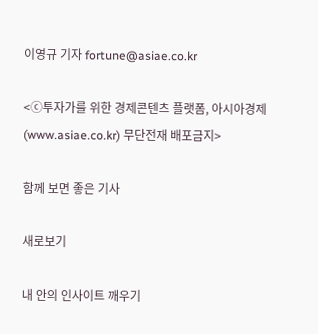이영규 기자 fortune@asiae.co.kr

<ⓒ투자가를 위한 경제콘텐츠 플랫폼, 아시아경제(www.asiae.co.kr) 무단전재 배포금지>

함께 보면 좋은 기사

새로보기

내 안의 인사이트 깨우기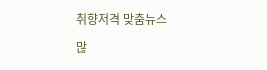취향저격 맞춤뉴스

많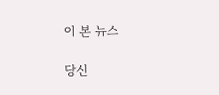이 본 뉴스

당신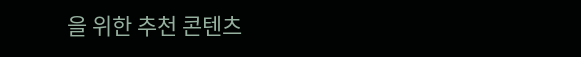을 위한 추천 콘텐츠